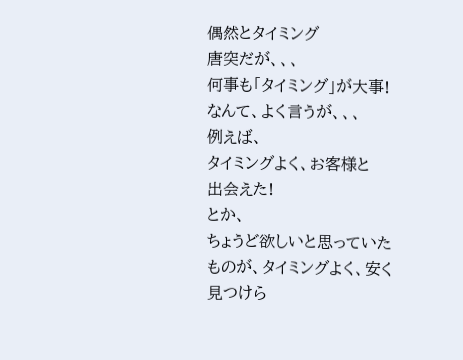偶然とタイミング
唐突だが、、、
何事も「タイミング」が大事!
なんて、よく言うが、、、
例えば、
タイミングよく、お客様と
出会えた!
とか、
ちょうど欲しいと思っていた
ものが、タイミングよく、安く
見つけら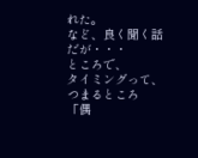れた。
など、良く聞く話だが・・・
ところで、
タイミングって、つまるところ
「偶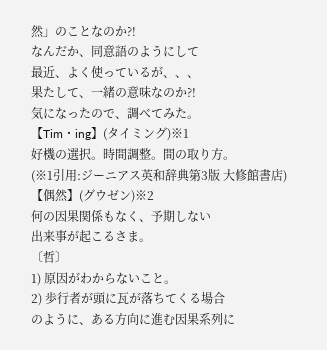然」のことなのか?!
なんだか、同意語のようにして
最近、よく使っているが、、、
果たして、一緒の意味なのか?!
気になったので、調べてみた。
【Tim・ing】(タイミング)※1
好機の選択。時間調整。間の取り方。
(※1引用:ジーニアス英和辞典第3版 大修館書店)
【偶然】(グウゼン)※2
何の因果関係もなく、予期しない
出来事が起こるさま。
〔哲〕
1) 原因がわからないこと。
2) 歩行者が頭に瓦が落ちてくる場合
のように、ある方向に進む因果系列に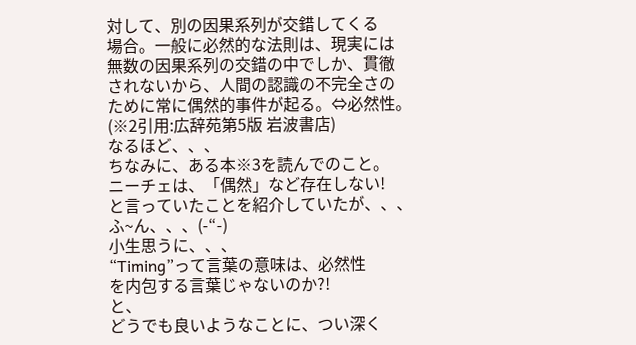対して、別の因果系列が交錯してくる
場合。一般に必然的な法則は、現実には
無数の因果系列の交錯の中でしか、貫徹
されないから、人間の認識の不完全さの
ために常に偶然的事件が起る。⇔必然性。
(※2引用:広辞苑第5版 岩波書店)
なるほど、、、
ちなみに、ある本※3を読んでのこと。
ニーチェは、「偶然」など存在しない!
と言っていたことを紹介していたが、、、
ふ~ん、、、(-“-)
小生思うに、、、
“Timing”って言葉の意味は、必然性
を内包する言葉じゃないのか?!
と、
どうでも良いようなことに、つい深く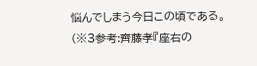悩んでしまう今日この頃である。
(※3参考:齊藤孝『座右の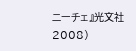ニーチェ』光文社2008)